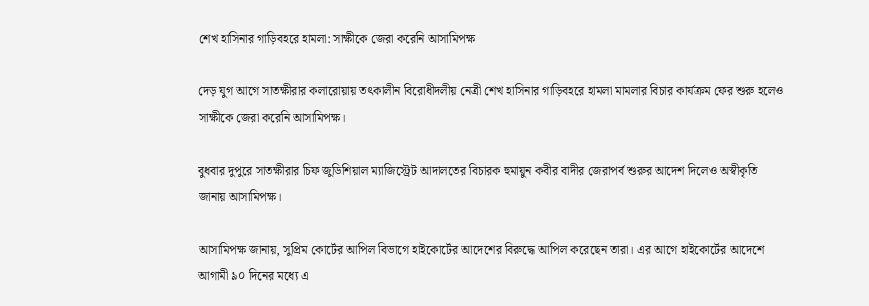শেখ হাসিনার গাড়িবহরে হামলা: সাক্ষীকে জেরা করেনি আসামিপক্ষ

দেড় যুগ আগে সাতক্ষীরার কলারোয়ায় তৎকালীন বিরোধীদলীয় নেত্রী শেখ হাসিনার গাড়িবহরে হামলা মামলার বিচার কার্যক্রম ফের শুরু হলেও সাক্ষীকে জেরা করেনি আসামিপক্ষ।

বুধবার দুপুরে সাতক্ষীরার চিফ জুডিশিয়াল ম্যাজিস্ট্রেট আদালতের বিচারক হুমায়ুন কবীর বাদীর জেরাপর্ব শুরুর আদেশ দিলেও অস্বীকৃতি জানায় আসামিপক্ষ।

আসামিপক্ষ জানায়, সুপ্রিম কোর্টের আপিল বিভাগে হাইকোর্টের আদেশের বিরুদ্ধে আপিল করেছেন তারা। এর আগে হাইকোর্টের আদেশে আগামী ৯০ দিনের মধ্যে এ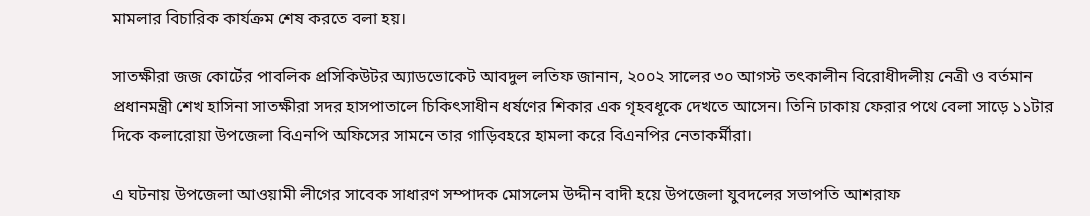মামলার বিচারিক কার্যক্রম শেষ করতে বলা হয়।

সাতক্ষীরা জজ কোর্টের পাবলিক প্রসিকিউটর অ্যাডভোকেট আবদুল লতিফ জানান, ২০০২ সালের ৩০ আগস্ট তৎকালীন বিরোধীদলীয় নেত্রী ও বর্তমান প্রধানমন্ত্রী শেখ হাসিনা সাতক্ষীরা সদর হাসপাতালে চিকিৎসাধীন ধর্ষণের শিকার এক গৃহবধূকে দেখতে আসেন। তিনি ঢাকায় ফেরার পথে বেলা সাড়ে ১১টার দিকে কলারোয়া উপজেলা বিএনপি অফিসের সামনে তার গাড়িবহরে হামলা করে বিএনপির নেতাকর্মীরা।

এ ঘটনায় উপজেলা আওয়ামী লীগের সাবেক সাধারণ সম্পাদক মোসলেম উদ্দীন বাদী হয়ে উপজেলা যুবদলের সভাপতি আশরাফ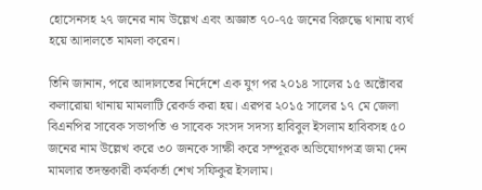হোসেনসহ ২৭ জনের নাম উল্লেখ এবং অজ্ঞাত ৭০-৭৫ জনের বিরুদ্ধে থানায় ব্যর্থ হয়ে আদালতে মামলা করেন।

তিনি জানান, পরে আদালতের নির্দেশে এক যুগ পর ২০১৪ সালের ১৫ অক্টোবর কলারোয়া থানায় মামলাটি রেকর্ড করা হয়। এরপর ২০১৫ সালের ১৭ মে জেলা বিএনপির সাবেক সভাপতি ও সাবেক সংসদ সদস্য হাবিবুল ইসলাম হাবিবসহ ৫০ জনের নাম উল্লেখ করে ৩০ জনকে সাক্ষী করে সম্পূরক অভিযোগপত্র জমা দেন মামলার তদন্তকারী কর্মকর্তা শেখ সফিকুর ইসলাম।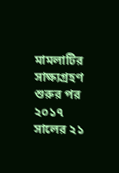মামলাটির সাক্ষ্যগ্রহণ শুরুর পর ২০১৭ সালের ২১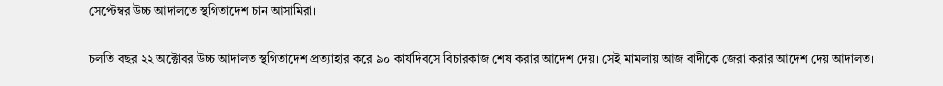সেপ্টেম্বর উচ্চ আদালতে স্থগিতাদেশ চান আসামিরা।

চলতি বছর ২২ অক্টোবর উচ্চ আদালত স্থগিতাদেশ প্রত্যাহার করে ৯০ কার্যদিবসে বিচারকাজ শেষ করার আদেশ দেয়। সেই মামলায় আজ বাদীকে জেরা করার আদেশ দেয় আদালত।